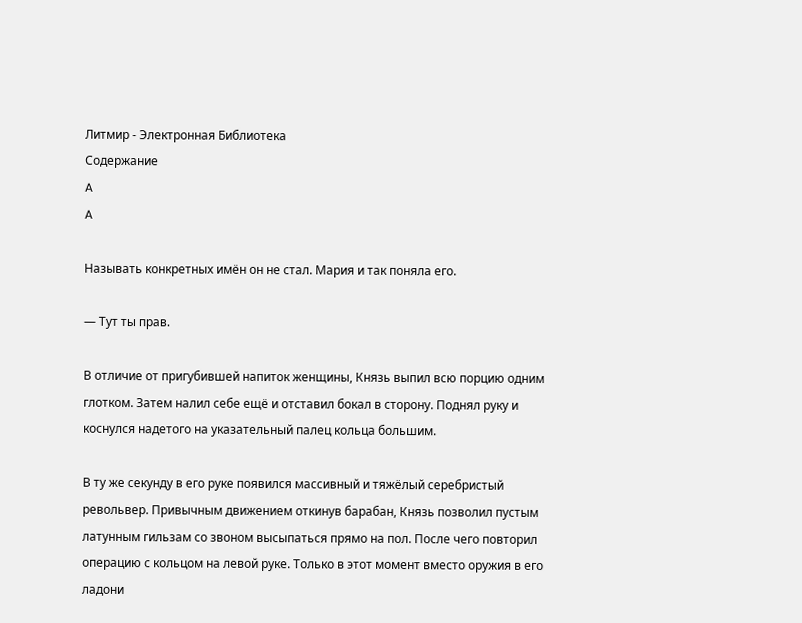Литмир - Электронная Библиотека
Содержание
A
A

Называть конкретных имён он не стал. Мария и так поняла его.

— Тут ты прав.

В отличие от пригубившей напиток женщины, Князь выпил всю порцию одним глотком. Затем налил себе ещё и отставил бокал в сторону. Поднял руку и коснулся надетого на указательный палец кольца большим.

В ту же секунду в его руке появился массивный и тяжёлый серебристый револьвер. Привычным движением откинув барабан, Князь позволил пустым латунным гильзам со звоном высыпаться прямо на пол. После чего повторил операцию с кольцом на левой руке. Только в этот момент вместо оружия в его ладони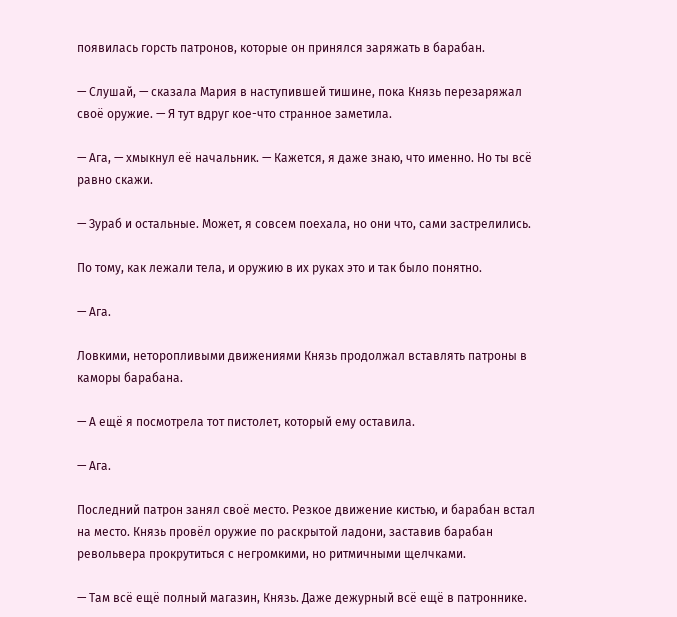появилась горсть патронов, которые он принялся заряжать в барабан.

— Слушай, — сказала Мария в наступившей тишине, пока Князь перезаряжал своё оружие. — Я тут вдруг кое-что странное заметила.

— Ага, — хмыкнул её начальник. — Кажется, я даже знаю, что именно. Но ты всё равно скажи.

— Зураб и остальные. Может, я совсем поехала, но они что, сами застрелились.

По тому, как лежали тела, и оружию в их руках это и так было понятно.

— Ага.

Ловкими, неторопливыми движениями Князь продолжал вставлять патроны в каморы барабана.

— А ещё я посмотрела тот пистолет, который ему оставила.

— Ага.

Последний патрон занял своё место. Резкое движение кистью, и барабан встал на место. Князь провёл оружие по раскрытой ладони, заставив барабан револьвера прокрутиться с негромкими, но ритмичными щелчками.

— Там всё ещё полный магазин, Князь. Даже дежурный всё ещё в патроннике.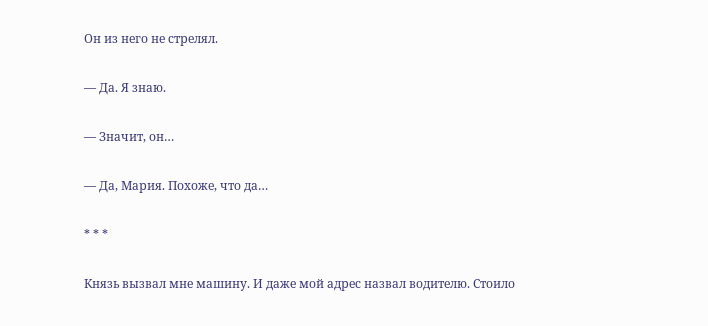Он из него не стрелял.

— Да. Я знаю.

— Значит, он…

— Да, Мария. Похоже, что да…

* * *

Князь вызвал мне машину. И даже мой адрес назвал водителю. Стоило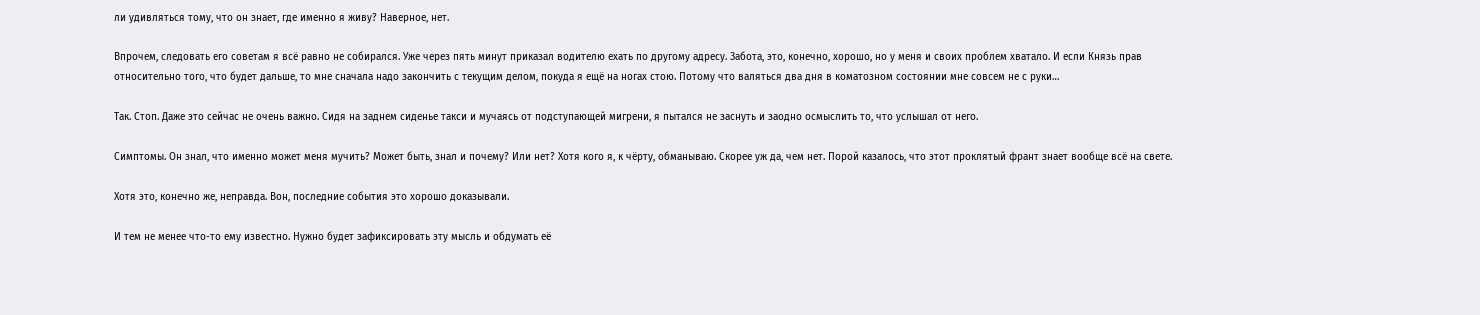ли удивляться тому, что он знает, где именно я живу? Наверное, нет.

Впрочем, следовать его советам я всё равно не собирался. Уже через пять минут приказал водителю ехать по другому адресу. Забота, это, конечно, хорошо, но у меня и своих проблем хватало. И если Князь прав относительно того, что будет дальше, то мне сначала надо закончить с текущим делом, покуда я ещё на ногах стою. Потому что валяться два дня в коматозном состоянии мне совсем не с руки…

Так. Стоп. Даже это сейчас не очень важно. Сидя на заднем сиденье такси и мучаясь от подступающей мигрени, я пытался не заснуть и заодно осмыслить то, что услышал от него.

Симптомы. Он знал, что именно может меня мучить? Может быть, знал и почему? Или нет? Хотя кого я, к чёрту, обманываю. Скорее уж да, чем нет. Порой казалось, что этот проклятый франт знает вообще всё на свете.

Хотя это, конечно же, неправда. Вон, последние события это хорошо доказывали.

И тем не менее что-то ему известно. Нужно будет зафиксировать эту мысль и обдумать её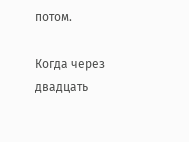потом.

Когда через двадцать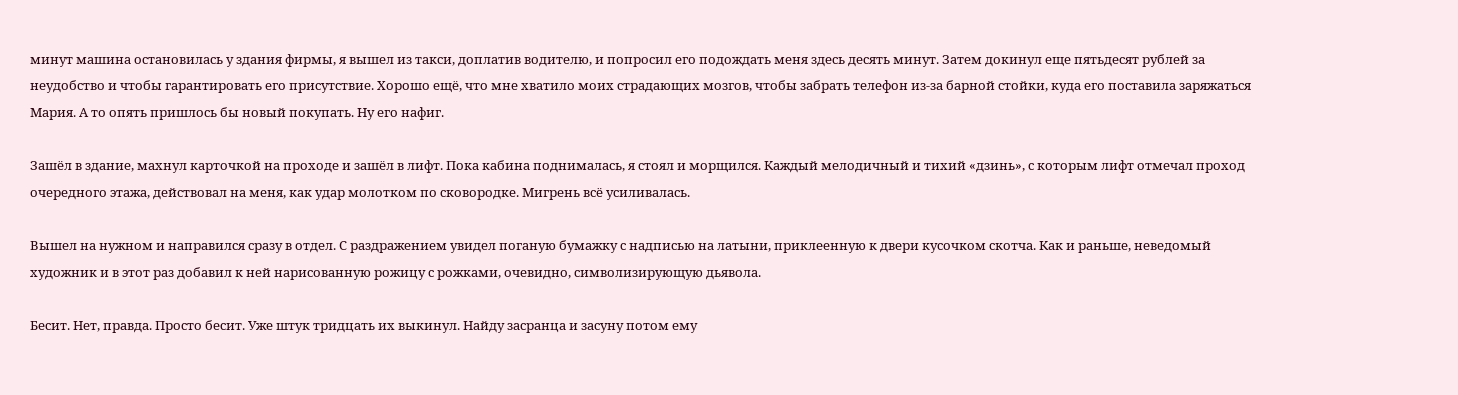минут машина остановилась у здания фирмы, я вышел из такси, доплатив водителю, и попросил его подождать меня здесь десять минут. Затем докинул еще пятьдесят рублей за неудобство и чтобы гарантировать его присутствие. Хорошо ещё, что мне хватило моих страдающих мозгов, чтобы забрать телефон из-за барной стойки, куда его поставила заряжаться Мария. А то опять пришлось бы новый покупать. Ну его нафиг.

Зашёл в здание, махнул карточкой на проходе и зашёл в лифт. Пока кабина поднималась, я стоял и морщился. Каждый мелодичный и тихий «дзинь», с которым лифт отмечал проход очередного этажа, действовал на меня, как удар молотком по сковородке. Мигрень всё усиливалась.

Вышел на нужном и направился сразу в отдел. С раздражением увидел поганую бумажку с надписью на латыни, приклеенную к двери кусочком скотча. Как и раньше, неведомый художник и в этот раз добавил к ней нарисованную рожицу с рожками, очевидно, символизирующую дьявола.

Бесит. Нет, правда. Просто бесит. Уже штук тридцать их выкинул. Найду засранца и засуну потом ему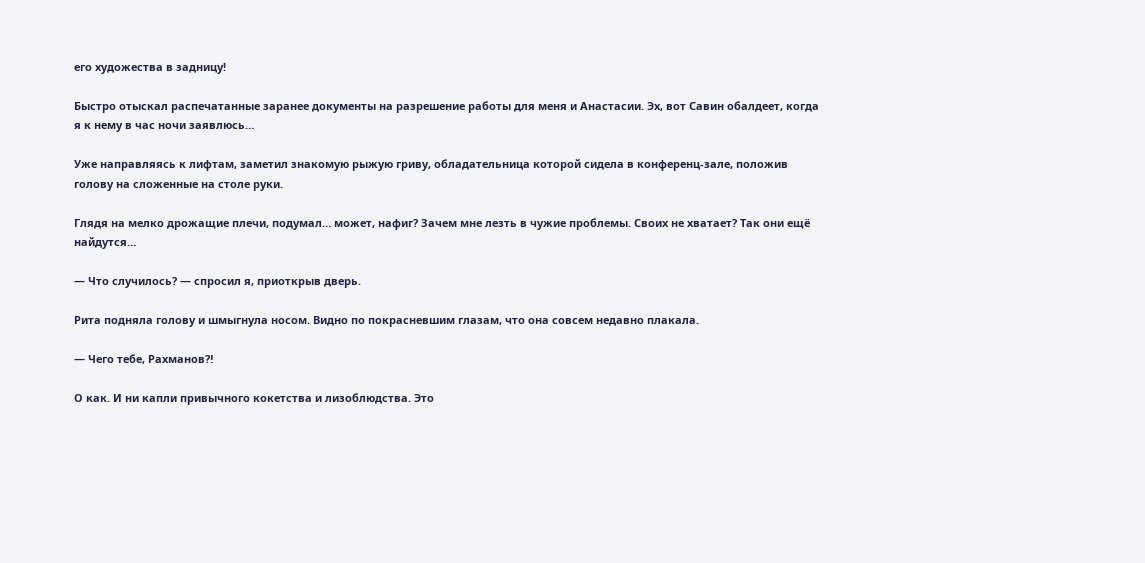его художества в задницу!

Быстро отыскал распечатанные заранее документы на разрешение работы для меня и Анастасии. Эх, вот Савин обалдеет, когда я к нему в час ночи заявлюсь…

Уже направляясь к лифтам, заметил знакомую рыжую гриву, обладательница которой сидела в конференц-зале, положив голову на сложенные на столе руки.

Глядя на мелко дрожащие плечи, подумал… может, нафиг? Зачем мне лезть в чужие проблемы. Своих не хватает? Так они ещё найдутся…

— Что случилось? — спросил я, приоткрыв дверь.

Рита подняла голову и шмыгнула носом. Видно по покрасневшим глазам, что она совсем недавно плакала.

— Чего тебе, Рахманов⁈

О как. И ни капли привычного кокетства и лизоблюдства. Это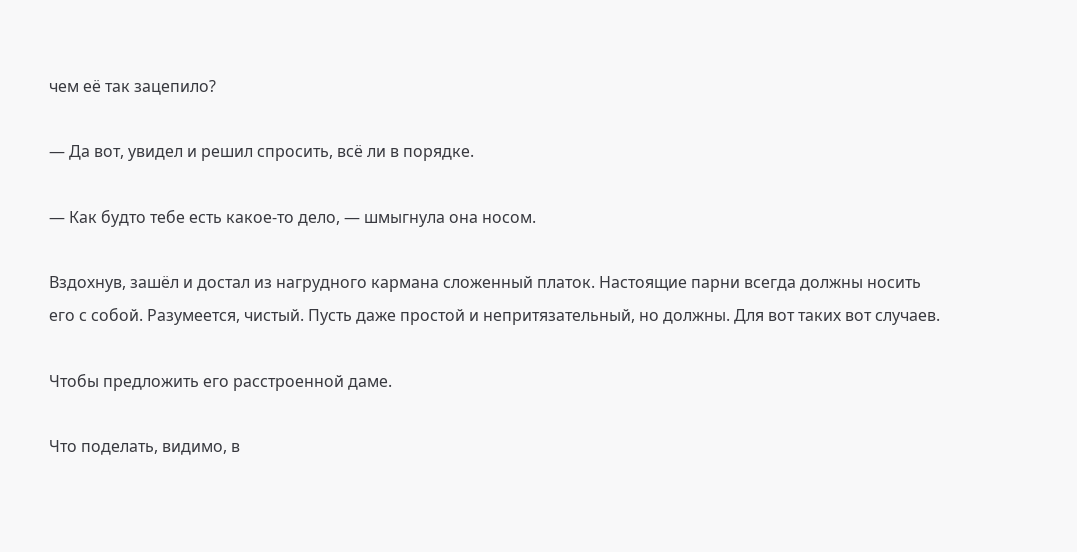чем её так зацепило?

— Да вот, увидел и решил спросить, всё ли в порядке.

— Как будто тебе есть какое-то дело, — шмыгнула она носом.

Вздохнув, зашёл и достал из нагрудного кармана сложенный платок. Настоящие парни всегда должны носить его с собой. Разумеется, чистый. Пусть даже простой и непритязательный, но должны. Для вот таких вот случаев.

Чтобы предложить его расстроенной даме.

Что поделать, видимо, в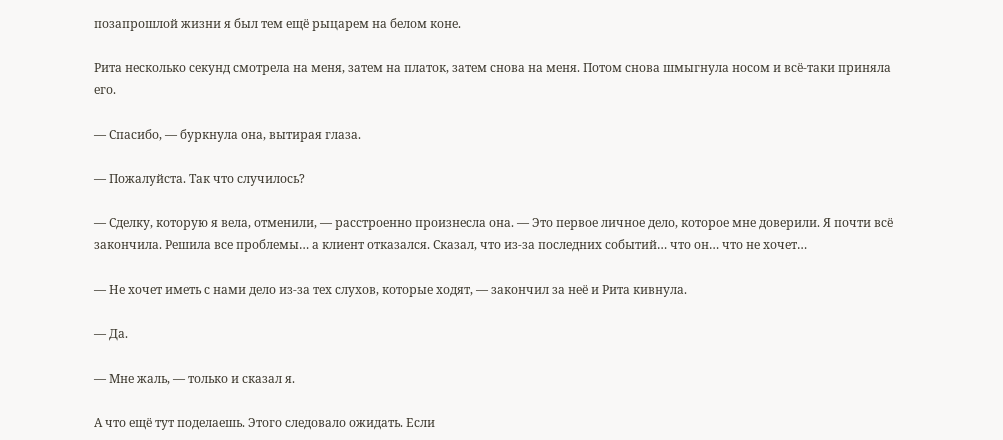позапрошлой жизни я был тем ещё рыцарем на белом коне.

Рита несколько секунд смотрела на меня, затем на платок, затем снова на меня. Потом снова шмыгнула носом и всё-таки приняла его.

— Спасибо, — буркнула она, вытирая глаза.

— Пожалуйста. Так что случилось?

— Сделку, которую я вела, отменили, — расстроенно произнесла она. — Это первое личное дело, которое мне доверили. Я почти всё закончила. Решила все проблемы… а клиент отказался. Сказал, что из-за последних событий… что он… что не хочет…

— Не хочет иметь с нами дело из-за тех слухов, которые ходят, — закончил за неё и Рита кивнула.

— Да.

— Мне жаль, — только и сказал я.

А что ещё тут поделаешь. Этого следовало ожидать. Если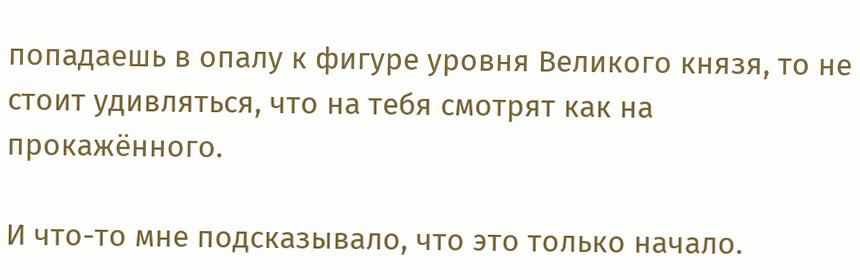попадаешь в опалу к фигуре уровня Великого князя, то не стоит удивляться, что на тебя смотрят как на прокажённого.

И что-то мне подсказывало, что это только начало.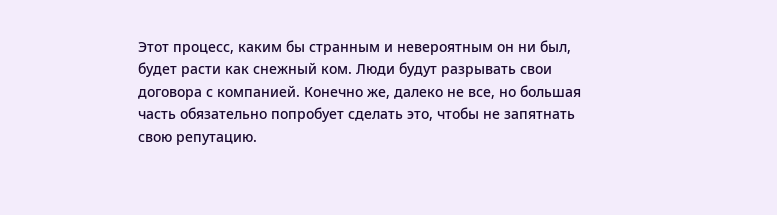Этот процесс, каким бы странным и невероятным он ни был, будет расти как снежный ком. Люди будут разрывать свои договора с компанией. Конечно же, далеко не все, но большая часть обязательно попробует сделать это, чтобы не запятнать свою репутацию.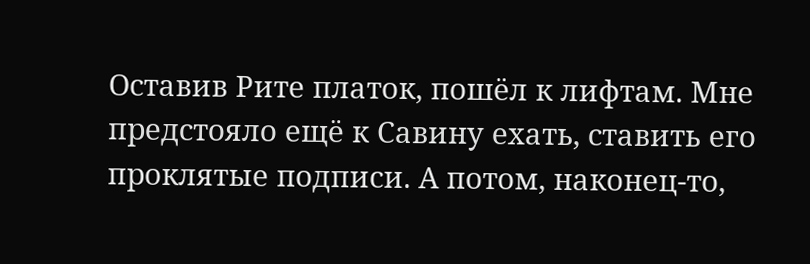Оставив Рите платок, пошёл к лифтам. Мне предстояло ещё к Савину ехать, ставить его проклятые подписи. А потом, наконец-то,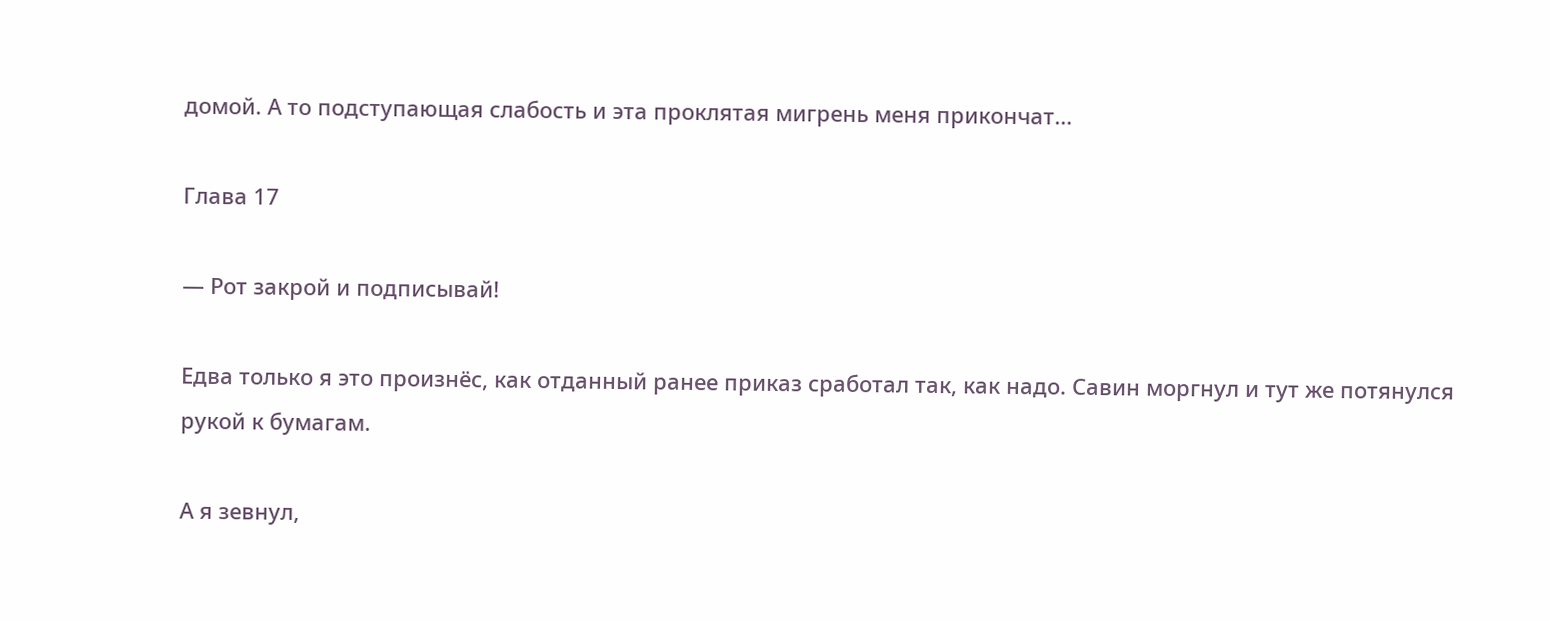домой. А то подступающая слабость и эта проклятая мигрень меня прикончат…

Глава 17

— Рот закрой и подписывай!

Едва только я это произнёс, как отданный ранее приказ сработал так, как надо. Савин моргнул и тут же потянулся рукой к бумагам.

А я зевнул,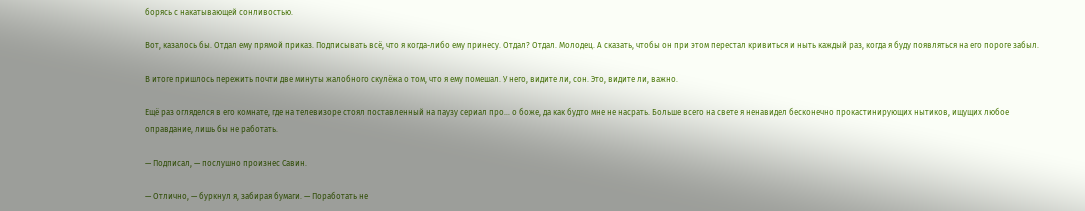борясь с накатывающей сонливостью.

Вот, казалось бы. Отдал ему прямой приказ. Подписывать всё, что я когда-либо ему принесу. Отдал? Отдал. Молодец. А сказать, чтобы он при этом перестал кривиться и ныть каждый раз, когда я буду появляться на его пороге забыл.

В итоге пришлось пережить почти две минуты жалобного скулёжа о том, что я ему помешал. У него, видите ли, сон. Это, видите ли, важно.

Ещё раз огляделся в его комнате, где на телевизоре стоял поставленный на паузу сериал про… о боже, да как будто мне не насрать. Больше всего на свете я ненавидел бесконечно прокастинирующих нытиков, ищущих любое оправдание, лишь бы не работать.

— Подписал, — послушно произнес Савин.

— Отлично, — буркнул я, забирая бумаги. — Поработать не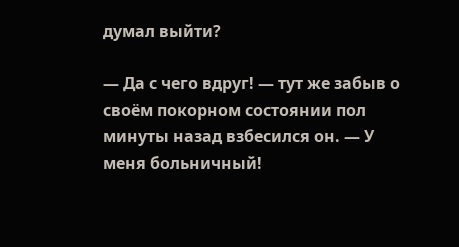думал выйти?

— Да с чего вдруг! — тут же забыв о своём покорном состоянии пол минуты назад взбесился он. — У меня больничный!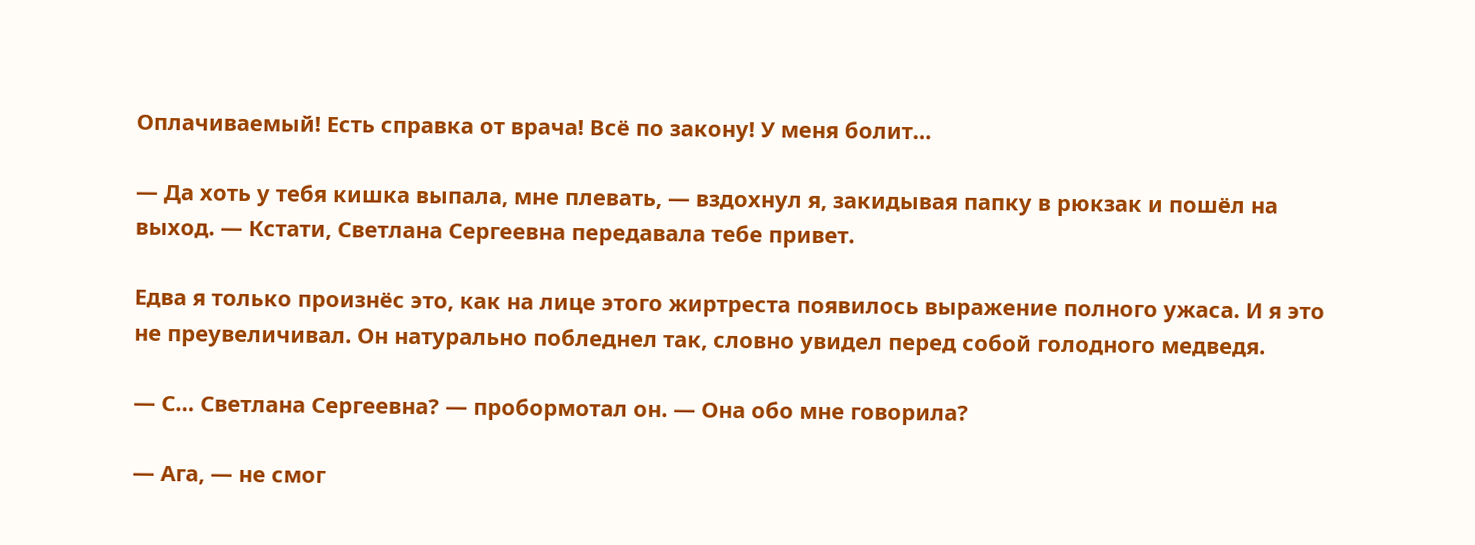Оплачиваемый! Есть справка от врача! Всё по закону! У меня болит…

— Да хоть у тебя кишка выпала, мне плевать, — вздохнул я, закидывая папку в рюкзак и пошёл на выход. — Кстати, Светлана Сергеевна передавала тебе привет.

Едва я только произнёс это, как на лице этого жиртреста появилось выражение полного ужаса. И я это не преувеличивал. Он натурально побледнел так, словно увидел перед собой голодного медведя.

— С… Светлана Сергеевна? — пробормотал он. — Она обо мне говорила?

— Ага, — не смог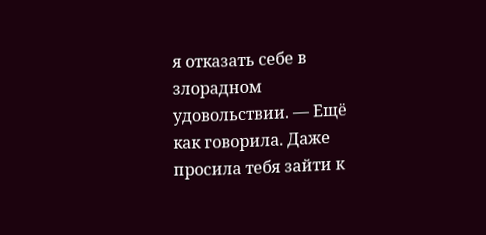я отказать себе в злорадном удовольствии. — Ещё как говорила. Даже просила тебя зайти к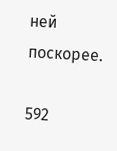ней поскорее.

592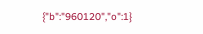{"b":"960120","o":1}